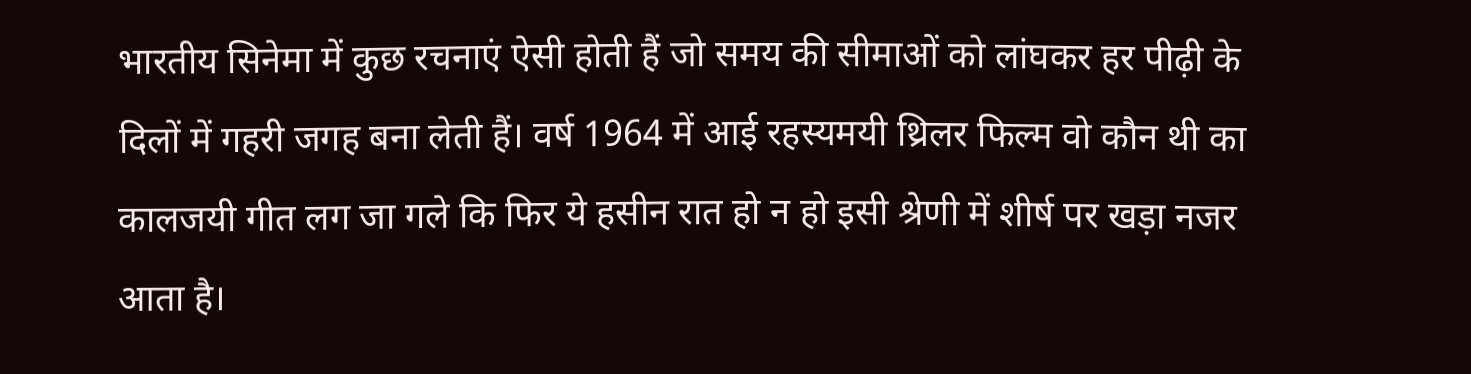भारतीय सिनेमा में कुछ रचनाएं ऐसी होती हैं जो समय की सीमाओं को लांघकर हर पीढ़ी के दिलों में गहरी जगह बना लेती हैं। वर्ष 1964 में आई रहस्यमयी थ्रिलर फिल्म वो कौन थी का कालजयी गीत लग जा गले कि फिर ये हसीन रात हो न हो इसी श्रेणी में शीर्ष पर खड़ा नजर आता है।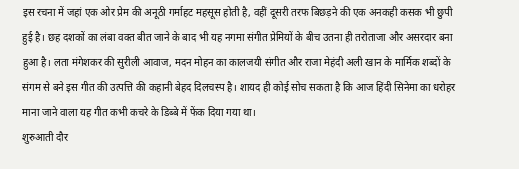इस रचना में जहां एक ओर प्रेम की अनूठी गर्माहट महसूस होती है, वहीं दूसरी तरफ बिछड़ने की एक अनकही कसक भी छुपी हुई है। छह दशकों का लंबा वक्त बीत जाने के बाद भी यह नगमा संगीत प्रेमियों के बीच उतना ही तरोताजा और असरदार बना हुआ है। लता मंगेशकर की सुरीली आवाज, मदन मोहन का कालजयी संगीत और राजा मेहंदी अली खान के मार्मिक शब्दों के संगम से बने इस गीत की उत्पत्ति की कहानी बेहद दिलचस्प है। शायद ही कोई सोच सकता है कि आज हिंदी सिनेमा का धरोहर माना जाने वाला यह गीत कभी कचरे के डिब्बे में फेंक दिया गया था।
शुरुआती दौर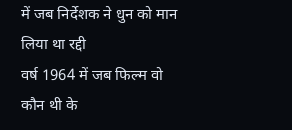में जब निर्देशक ने धुन को मान लिया था रद्दी
वर्ष 1964 में जब फिल्म वो कौन थी के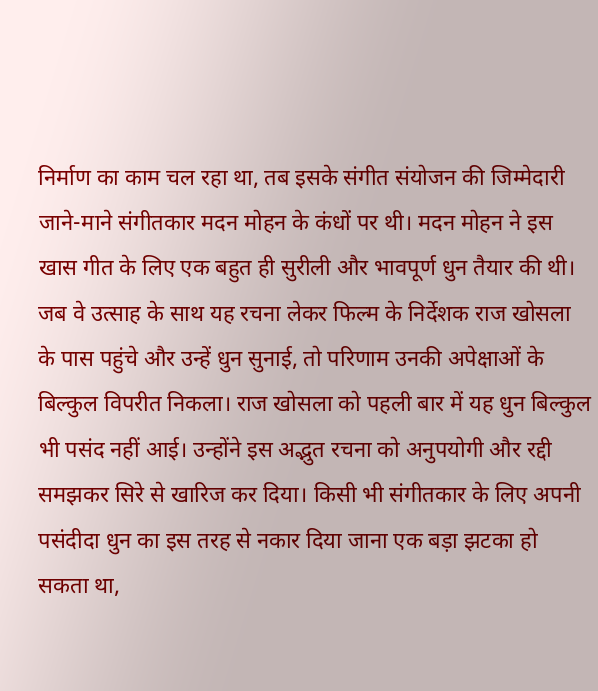निर्माण का काम चल रहा था, तब इसके संगीत संयोजन की जिम्मेदारी जाने-माने संगीतकार मदन मोहन के कंधों पर थी। मदन मोहन ने इस खास गीत के लिए एक बहुत ही सुरीली और भावपूर्ण धुन तैयार की थी। जब वे उत्साह के साथ यह रचना लेकर फिल्म के निर्देशक राज खोसला के पास पहुंचे और उन्हें धुन सुनाई, तो परिणाम उनकी अपेक्षाओं के बिल्कुल विपरीत निकला। राज खोसला को पहली बार में यह धुन बिल्कुल भी पसंद नहीं आई। उन्होंने इस अद्भुत रचना को अनुपयोगी और रद्दी समझकर सिरे से खारिज कर दिया। किसी भी संगीतकार के लिए अपनी पसंदीदा धुन का इस तरह से नकार दिया जाना एक बड़ा झटका हो सकता था,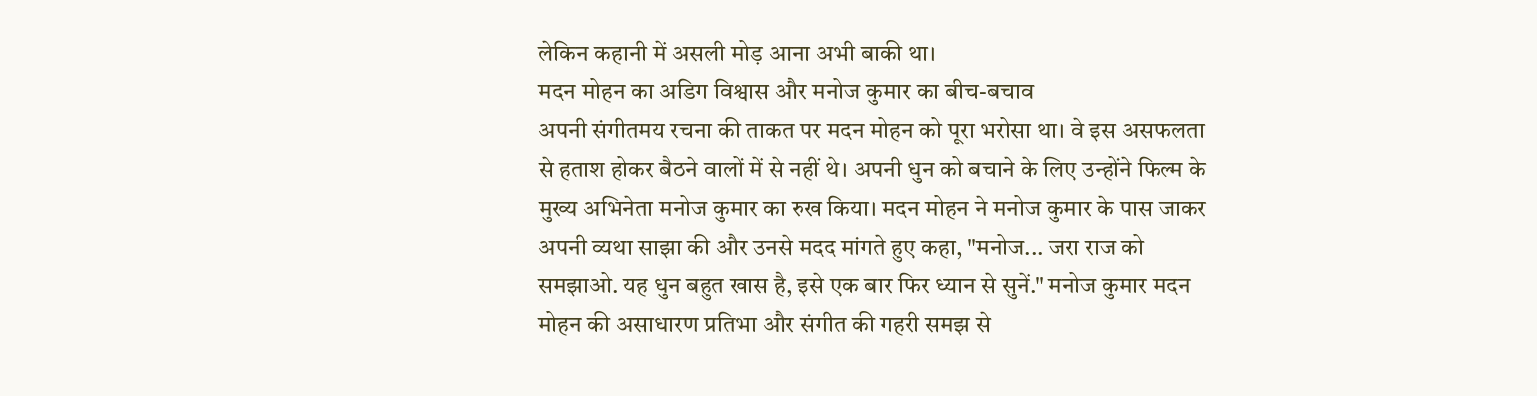लेकिन कहानी में असली मोड़ आना अभी बाकी था।
मदन मोहन का अडिग विश्वास और मनोज कुमार का बीच-बचाव
अपनी संगीतमय रचना की ताकत पर मदन मोहन को पूरा भरोसा था। वे इस असफलता से हताश होकर बैठने वालों में से नहीं थे। अपनी धुन को बचाने के लिए उन्होंने फिल्म के मुख्य अभिनेता मनोज कुमार का रुख किया। मदन मोहन ने मनोज कुमार के पास जाकर अपनी व्यथा साझा की और उनसे मदद मांगते हुए कहा, "मनोज... जरा राज को समझाओ. यह धुन बहुत खास है, इसे एक बार फिर ध्यान से सुनें." मनोज कुमार मदन मोहन की असाधारण प्रतिभा और संगीत की गहरी समझ से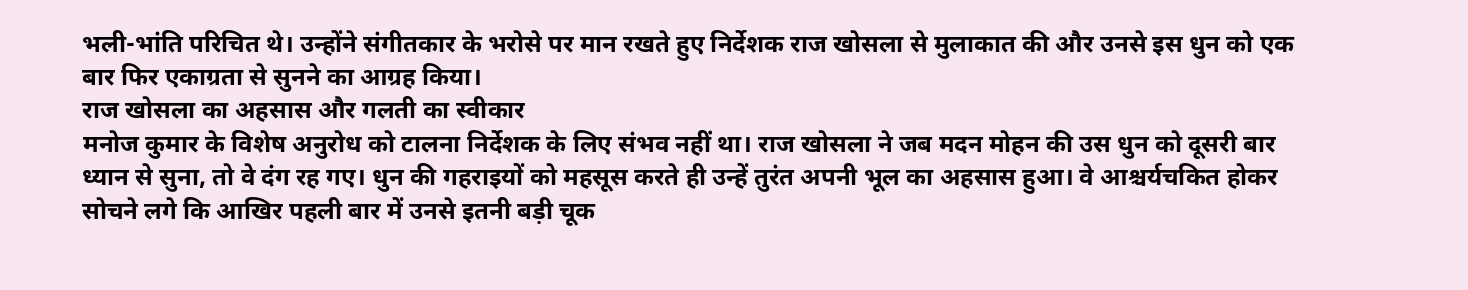भली-भांति परिचित थे। उन्होंने संगीतकार के भरोसे पर मान रखते हुए निर्देशक राज खोसला से मुलाकात की और उनसे इस धुन को एक बार फिर एकाग्रता से सुनने का आग्रह किया।
राज खोसला का अहसास और गलती का स्वीकार
मनोज कुमार के विशेष अनुरोध को टालना निर्देशक के लिए संभव नहीं था। राज खोसला ने जब मदन मोहन की उस धुन को दूसरी बार ध्यान से सुना, तो वे दंग रह गए। धुन की गहराइयों को महसूस करते ही उन्हें तुरंत अपनी भूल का अहसास हुआ। वे आश्चर्यचकित होकर सोचने लगे कि आखिर पहली बार में उनसे इतनी बड़ी चूक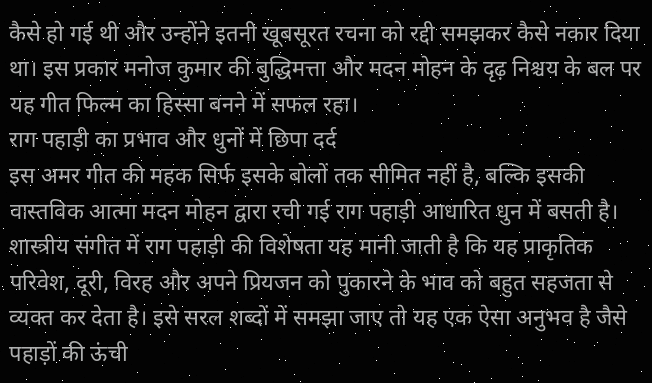कैसे हो गई थी और उन्होंने इतनी खूबसूरत रचना को रद्दी समझकर कैसे नकार दिया था। इस प्रकार मनोज कुमार की बुद्धिमत्ता और मदन मोहन के दृढ़ निश्चय के बल पर यह गीत फिल्म का हिस्सा बनने में सफल रहा।
राग पहाड़ी का प्रभाव और धुनों में छिपा दर्द
इस अमर गीत की महक सिर्फ इसके बोलों तक सीमित नहीं है, बल्कि इसकी वास्तविक आत्मा मदन मोहन द्वारा रची गई राग पहाड़ी आधारित धुन में बसती है। शास्त्रीय संगीत में राग पहाड़ी की विशेषता यह मानी जाती है कि यह प्राकृतिक परिवेश, दूरी, विरह और अपने प्रियजन को पुकारने के भाव को बहुत सहजता से व्यक्त कर देता है। इसे सरल शब्दों में समझा जाए तो यह एक ऐसा अनुभव है जैसे पहाड़ों की ऊंची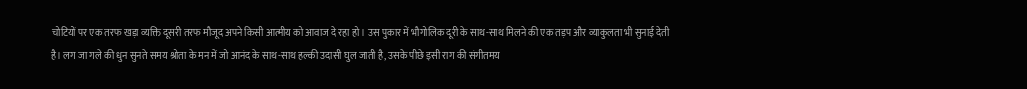चोटियों पर एक तरफ खड़ा व्यक्ति दूसरी तरफ मौजूद अपने किसी आत्मीय को आवाज दे रहा हो। उस पुकार में भौगोलिक दूरी के साथ-साथ मिलने की एक तड़प और व्याकुलता भी सुनाई देती है। लग जा गले की धुन सुनते समय श्रोता के मन में जो आनंद के साथ-साथ हल्की उदासी घुल जाती है, उसके पीछे इसी राग की संगीतमय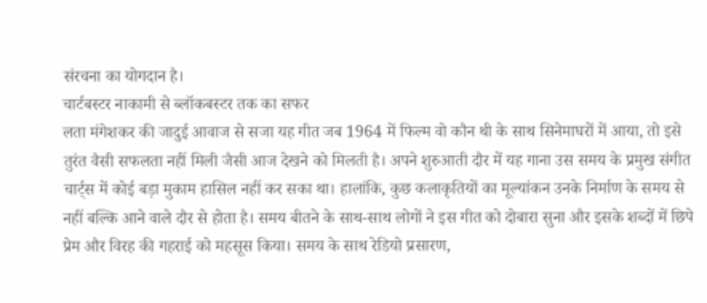संरचना का योगदान है।
चार्टबस्टर नाकामी से ब्लॉकबस्टर तक का सफर
लता मंगेशकर की जादुई आवाज से सजा यह गीत जब 1964 में फिल्म वो कौन थी के साथ सिनेमाघरों में आया, तो इसे तुरंत वैसी सफलता नहीं मिली जैसी आज देखने को मिलती है। अपने शुरुआती दौर में यह गाना उस समय के प्रमुख संगीत चार्ट्स में कोई बड़ा मुकाम हासिल नहीं कर सका था। हालांकि, कुछ कलाकृतियों का मूल्यांकन उनके निर्माण के समय से नहीं बल्कि आने वाले दौर से होता है। समय बीतने के साथ-साथ लोगों ने इस गीत को दोबारा सुना और इसके शब्दों में छिपे प्रेम और विरह की गहराई को महसूस किया। समय के साथ रेडियो प्रसारण,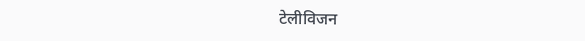टेलीविजन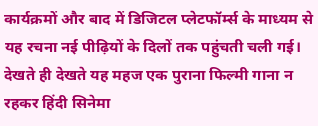कार्यक्रमों और बाद में डिजिटल प्लेटफॉर्म्स के माध्यम से यह रचना नई पीढ़ियों के दिलों तक पहुंचती चली गई। देखते ही देखते यह महज एक पुराना फिल्मी गाना न रहकर हिंदी सिनेमा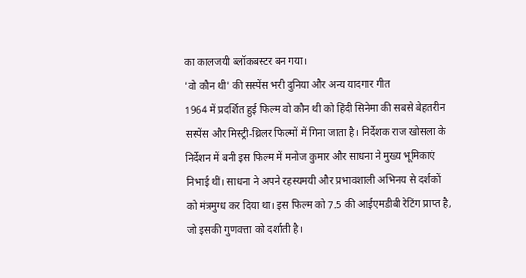का कालजयी ब्लॉकबस्टर बन गया।
'वो कौन थी' की सस्पेंस भरी दुनिया और अन्य यादगार गीत
1964 में प्रदर्शित हुई फिल्म वो कौन थी को हिंदी सिनेमा की सबसे बेहतरीन सस्पेंस और मिस्ट्री-थ्रिलर फिल्मों में गिना जाता है। निर्देशक राज खोसला के निर्देशन में बनी इस फिल्म में मनोज कुमार और साधना ने मुख्य भूमिकाएं निभाई थीं। साधना ने अपने रहस्यमयी और प्रभावशाली अभिनय से दर्शकों को मंत्रमुग्ध कर दिया था। इस फिल्म को 7.5 की आईएमडीबी रेटिंग प्राप्त है, जो इसकी गुणवत्ता को दर्शाती है।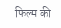फिल्म की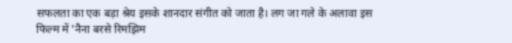सफलता का एक बड़ा श्रेय इसके शानदार संगीत को जाता है। लग जा गले के अलावा इस फिल्म में 'नैना बरसे रिमझिम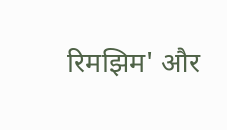रिमझिम' और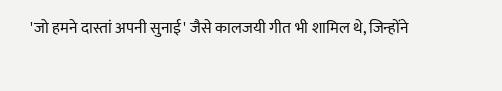'जो हमने दास्तां अपनी सुनाई' जैसे कालजयी गीत भी शामिल थे, जिन्होंने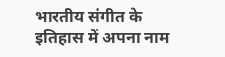भारतीय संगीत के इतिहास में अपना नाम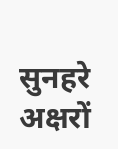सुनहरे अक्षरों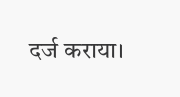दर्ज कराया।